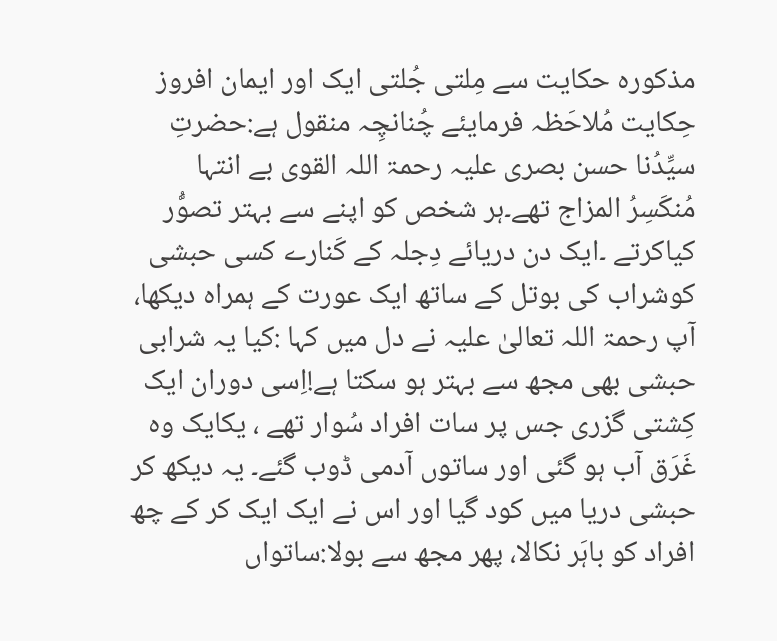مذکورہ حکایت سے مِلتی جُلتی ایک اور ایمان افروز حِکایت مُلاحَظہ فرمایئے چُنانچِہ منقول ہے:حضرتِ سیِّدُنا حسن بصری علیہ رحمۃ اللہ القوی بے انتہا مُنکَسِرُ المزاج تھے۔ہر شخص کو اپنے سے بہتر تصوُّر کیاکرتے ۔ایک دن دریائے دِجلہ کے کَنارے کسی حبشی کوشراب کی بوتل کے ساتھ ایک عورت کے ہمراہ دیکھا، آپ رحمۃ اللہ تعالیٰ علیہ نے دل میں کہا :کیا یہ شرابی حبشی بھی مجھ سے بہتر ہو سکتا ہے!اِسی دوران ایک کِشتی گزری جس پر سات افراد سُوار تھے ، یکایک وہ غَرَق آب ہو گئی اور ساتوں آدمی ڈوب گئے۔ یہ دیکھ کر حبشی دریا میں کود گیا اور اس نے ایک ایک کر کے چھ افراد کو باہَر نکالا، پھر مجھ سے بولا:ساتواں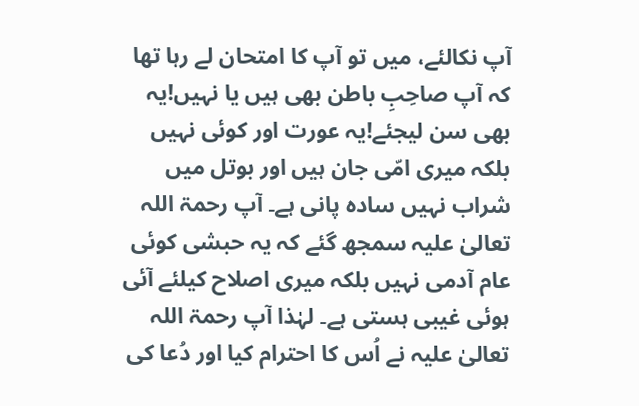آپ نکالئے، میں تو آپ کا امتحان لے رہا تھا کہ آپ صاحِبِ باطن بھی ہیں یا نہیں!یہ بھی سن لیجئے!یہ عورت اور کوئی نہیں بلکہ میری امّی جان ہیں اور بوتل میں شراب نہیں سادہ پانی ہے۔ آپ رحمۃ اللہ تعالیٰ علیہ سمجھ گئے کہ یہ حبشی کوئی عام آدمی نہیں بلکہ میری اصلاح کیلئے آئی ہوئی غیبی ہستی ہے۔ لہٰذا آپ رحمۃ اللہ تعالیٰ علیہ نے اُس کا احترام کیا اور دُعا کی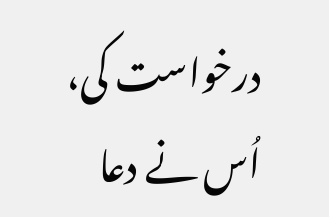درخواست کی، اُس نے دعا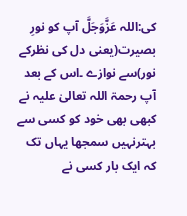کی:اللہ عَزَّوَجَلَّ آپ کو نورِ بصیرت(یعنی دل کی نظرکے نور)سے نوازے ۔اس کے بعد آپ رحمۃ اللہ تعالیٰ علیہ نے کبھی بھی خود کو کسی سے بہترنہیں سمجھا یہاں تک کہ ایک بار کسی نے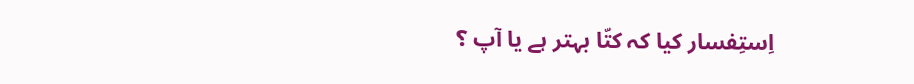اِستِفسار کیا کہ کتّا بہتر ہے یا آپ ؟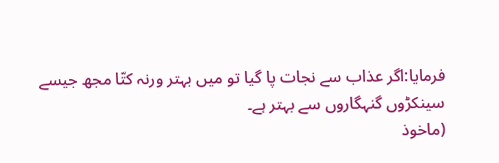فرمایا:اگر عذاب سے نجات پا گیا تو میں بہتر ورنہ کتّا مجھ جیسے سینکڑوں گنہگاروں سے بہتر ہے۔
(ماخوذ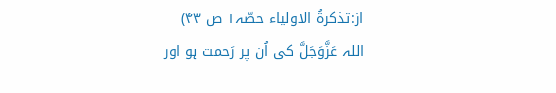از:تذکرۃُ الاولیاء حصّہ۱ ص ۴۳)
اللہ عَزَّوَجَلَّ کی اُن پر رَحمت ہو اور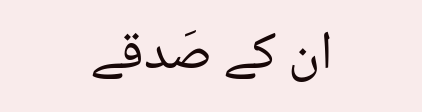ان کے صَدقے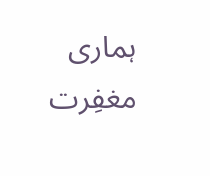ہماری مغفِرت